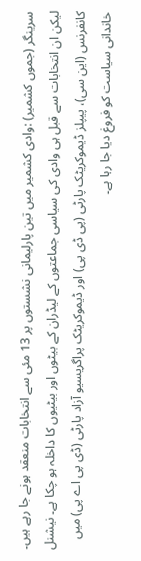سرینگر (جموں کشمیر) :وادی کشمیر میں تین پارلیمانی نشستوں پر 13 مئی سے انتخابات منعقد ہونے جا رہے ہیں۔ لیکن ان انتخابات سے قبل ہی وادی کی سیاسی جماعتوں کے لیڈران کے بیٹوں اور بیٹیوں کا داخلہ ہو چکا ہے۔ نیشنل کانفرنس (این سی)، پیپلز ڈیموکریٹک پارٹی (پی ڈی پی) اور ڈیموکریٹک پراگریسیو آزاد پارٹی (ڈی پی اے پی) میں خاندانی سیاست کو فروغ دیا جا رہا ہے۔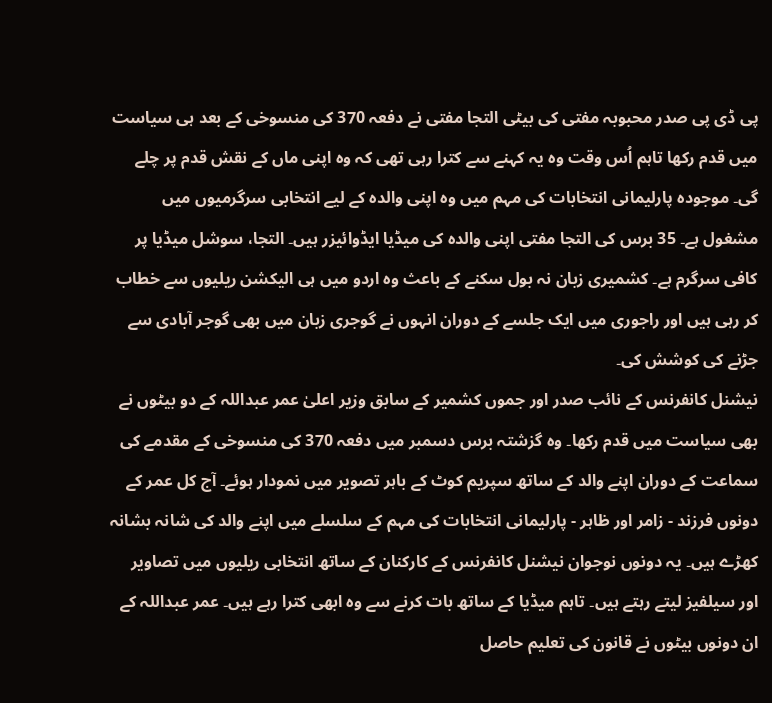پی ڈی پی صدر محبوبہ مفتی کی بیٹی التجا مفتی نے دفعہ 370 کی منسوخی کے بعد ہی سیاست میں قدم رکھا تاہم اُس وقت وہ یہ کہنے سے کترا رہی تھی کہ وہ اپنی ماں کے نقش قدم پر چلے گی۔ موجودہ پارلیمانی انتخابات کی مہم میں وہ اپنی والدہ کے لیے انتخابی سرگرمیوں میں مشغول ہے۔ 35 برس کی التجا مفتی اپنی والدہ کی میڈیا ایڈوائیزر ہیں۔ التجا، سوشل میڈیا پر کافی سرگرم ہے۔ کشمیری زبان نہ بول سکنے کے باعث وہ اردو میں ہی الیکشن ریلیوں سے خطاب کر رہی ہیں اور راجوری میں ایک جلسے کے دوران انہوں نے گوجری زبان میں بھی گوجر آبادی سے جڑنے کی کوشش کی۔
نیشنل کانفرنس کے نائب صدر اور جموں کشمیر کے سابق وزیر اعلیٰ عمر عبداللہ کے دو بیٹوں نے بھی سیاست میں قدم رکھا۔ وہ گزشتہ برس دسمبر میں دفعہ 370 کی منسوخی کے مقدمے کی سماعت کے دوران اپنے والد کے ساتھ سپریم کوٹ کے باہر تصویر میں نمودار ہوئے۔ آج کل عمر کے دونوں فرزند - زامر اور ظاہر - پارلیمانی انتخابات کی مہم کے سلسلے میں اپنے والد کی شانہ بشانہ کھڑے ہیں۔ یہ دونوں نوجوان نیشنل کانفرنس کے کارکنان کے ساتھ انتخابی ریلیوں میں تصاویر اور سیلفیز لیتے رہتے ہیں۔ تاہم میڈیا کے ساتھ بات کرنے سے وہ ابھی کترا رہے ہیں۔ عمر عبداللہ کے ان دونوں بیٹوں نے قانون کی تعلیم حاصل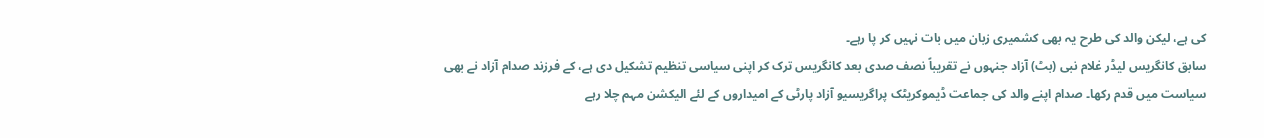کی ہے، لیکن والد کی طرح یہ بھی کشمیری زبان میں بات نہیں کر پا رہے۔
سابق کانگریس لیڈر غلام نبی (بٹ) آزاد جنہوں نے تقریباً نصف صدی بعد کانگریس ترک کر اپنی سیاسی تنظیم تشکیل دی ہے، کے فرزند صدام آزاد نے بھی سیاست میں قدم رکھا۔ صدام اپنے والد کی جماعت ڈیموکریٹک پراگریسیو آزاد پارٹی کے امیداروں کے لئے الیکشن مہم چلا رہے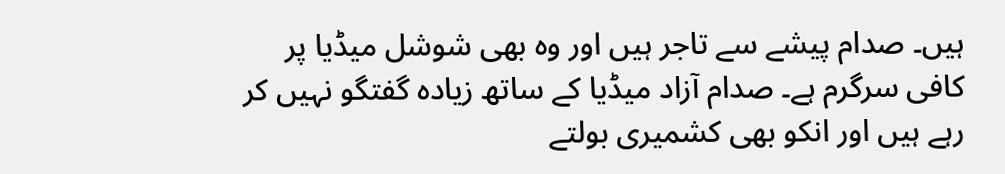ہیں۔ صدام پیشے سے تاجر ہیں اور وہ بھی شوشل میڈیا پر کافی سرگرم ہے۔ صدام آزاد میڈیا کے ساتھ زیادہ گفتگو نہیں کر رہے ہیں اور انکو بھی کشمیری بولتے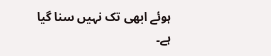ہوئے ابھی تک نہیں سنا گیا ہے۔